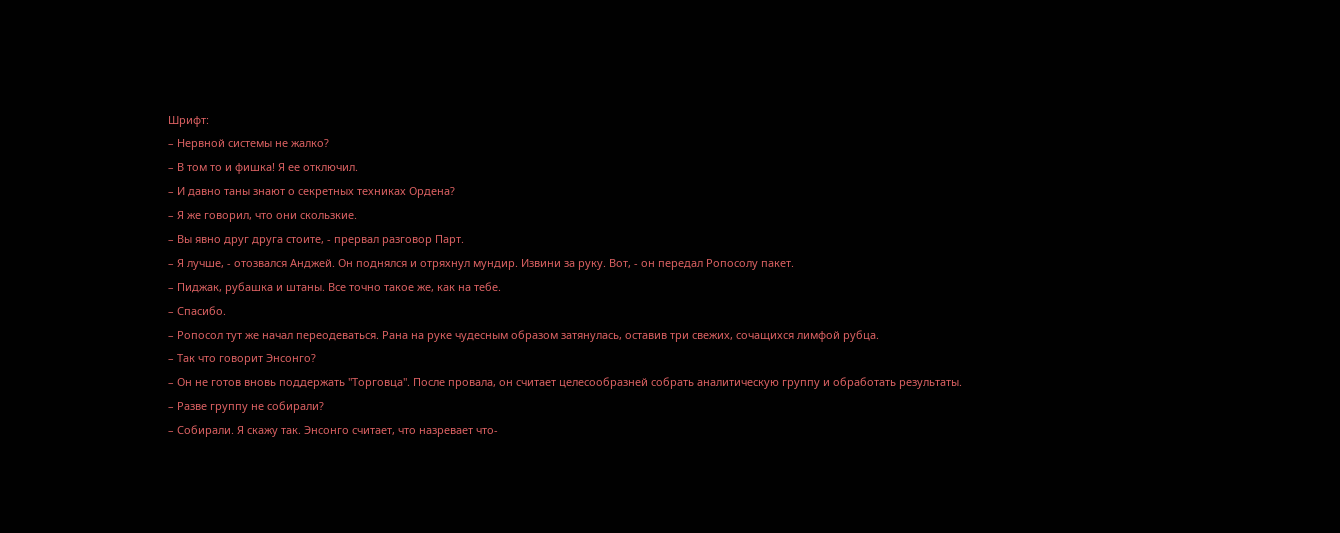Шрифт:
– Нервной системы не жалко?
– В том то и фишка! Я ее отключил.
– И давно таны знают о секретных техниках Ордена?
– Я же говорил, что они скользкие.
– Вы явно друг друга стоите, - прервал разговор Парт.
– Я лучше, - отозвался Анджей. Он поднялся и отряхнул мундир. Извини за руку. Вот, - он передал Ропосолу пакет.
– Пиджак, рубашка и штаны. Все точно такое же, как на тебе.
– Спасибо.
– Ропосол тут же начал переодеваться. Рана на руке чудесным образом затянулась, оставив три свежих, сочащихся лимфой рубца.
– Так что говорит Энсонго?
– Он не готов вновь поддержать "Торговца". После провала, он считает целесообразней собрать аналитическую группу и обработать результаты.
– Разве группу не собирали?
– Собирали. Я скажу так. Энсонго считает, что назревает что-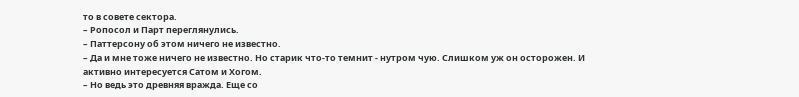то в совете сектора.
– Ропосол и Парт переглянулись.
– Паттерсону об этом ничего не известно.
– Да и мне тоже ничего не известно. Но старик что-то темнит - нутром чую. Слишком уж он осторожен. И активно интересуется Сатом и Хогом.
– Но ведь это древняя вражда. Еще со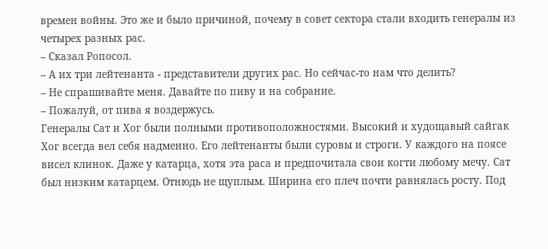времен войны. Это же и было причиной, почему в совет сектора стали входить генералы из четырех разных рас.
– Сказал Ропосол.
– А их три лейтенанта - представители других рас. Но сейчас-то нам что делить?
– Не спрашивайте меня. Давайте по пиву и на собрание.
– Пожалуй, от пива я воздержусь.
Генералы Сат и Хог были полными противоположностями. Высокий и худощавый сайгак Хог всегда вел себя надменно. Его лейтенанты были суровы и строги. У каждого на поясе висел клинок. Даже у катарца, хотя эта раса и предпочитала свои когти любому мечу. Сат был низким катарцем. Отнюдь не щуплым. Ширина его плеч почти равнялась росту. Под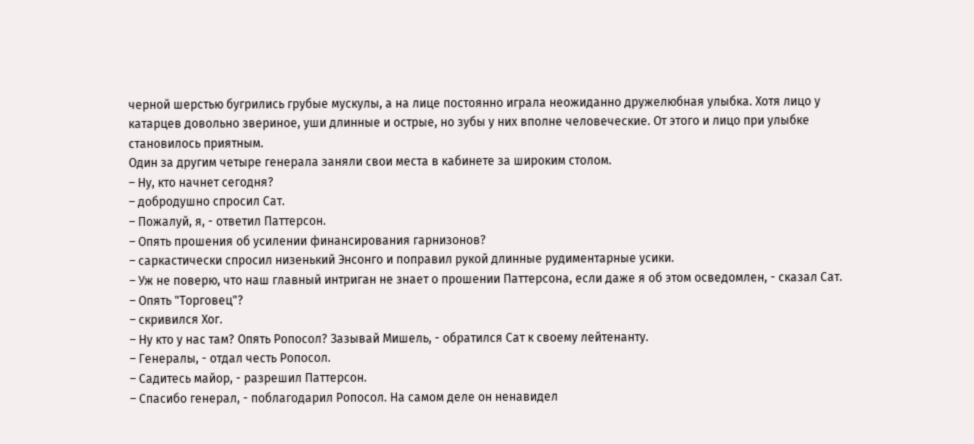черной шерстью бугрились грубые мускулы, а на лице постоянно играла неожиданно дружелюбная улыбка. Хотя лицо у катарцев довольно звериное, уши длинные и острые, но зубы у них вполне человеческие. От этого и лицо при улыбке становилось приятным.
Один за другим четыре генерала заняли свои места в кабинете за широким столом.
– Ну, кто начнет сегодня?
– добродушно спросил Сат.
– Пожалуй, я, - ответил Паттерсон.
– Опять прошения об усилении финансирования гарнизонов?
– саркастически спросил низенький Энсонго и поправил рукой длинные рудиментарные усики.
– Уж не поверю, что наш главный интриган не знает о прошении Паттерсона, если даже я об этом осведомлен, - сказал Сат.
– Опять "Торговец"?
– скривился Хог.
– Ну кто у нас там? Опять Ропосол? Зазывай Мишель, - обратился Сат к своему лейтенанту.
– Генералы, - отдал честь Ропосол.
– Садитесь майор, - разрешил Паттерсон.
– Спасибо генерал, - поблагодарил Ропосол. На самом деле он ненавидел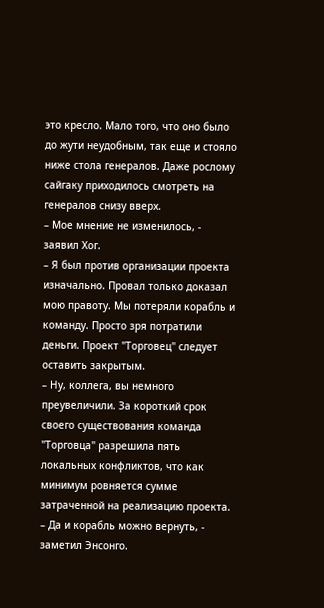это кресло. Мало того, что оно было до жути неудобным, так еще и стояло ниже стола генералов. Даже рослому сайгаку приходилось смотреть на генералов снизу вверх.
– Мое мнение не изменилось, - заявил Хог.
– Я был против организации проекта изначально. Провал только доказал мою правоту. Мы потеряли корабль и команду. Просто зря потратили деньги. Проект "Торговец" следует оставить закрытым.
– Ну, коллега, вы немного преувеличили. За короткий срок своего существования команда "Торговца" разрешила пять локальных конфликтов, что как минимум ровняется сумме затраченной на реализацию проекта.
– Да и корабль можно вернуть, - заметил Энсонго.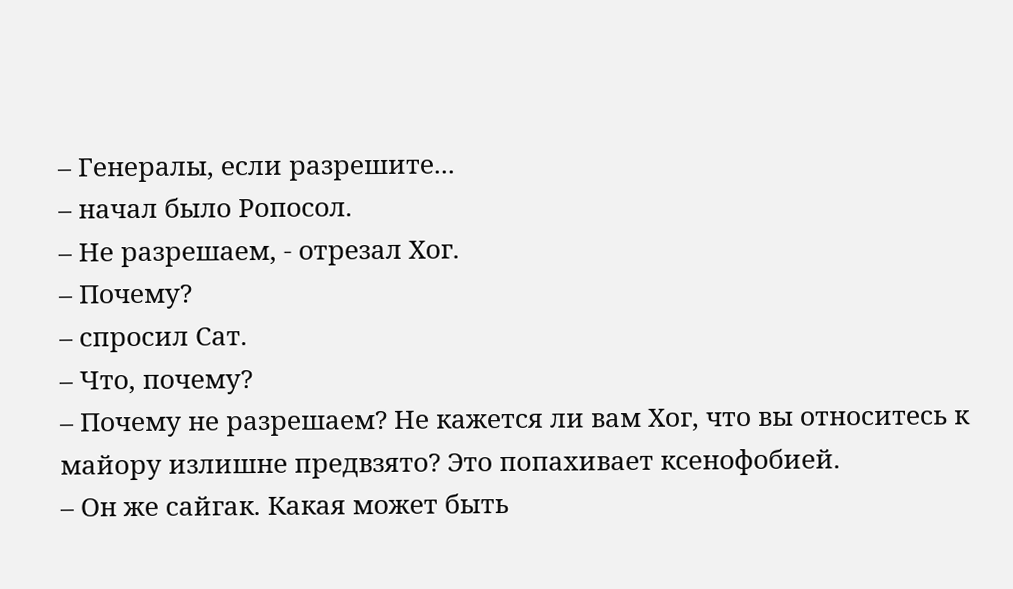– Генералы, если разрешите...
– начал было Ропосол.
– Не разрешаем, - отрезал Хог.
– Почему?
– спросил Сат.
– Что, почему?
– Почему не разрешаем? Не кажется ли вам Хог, что вы относитесь к майору излишне предвзято? Это попахивает ксенофобией.
– Он же сайгак. Какая может быть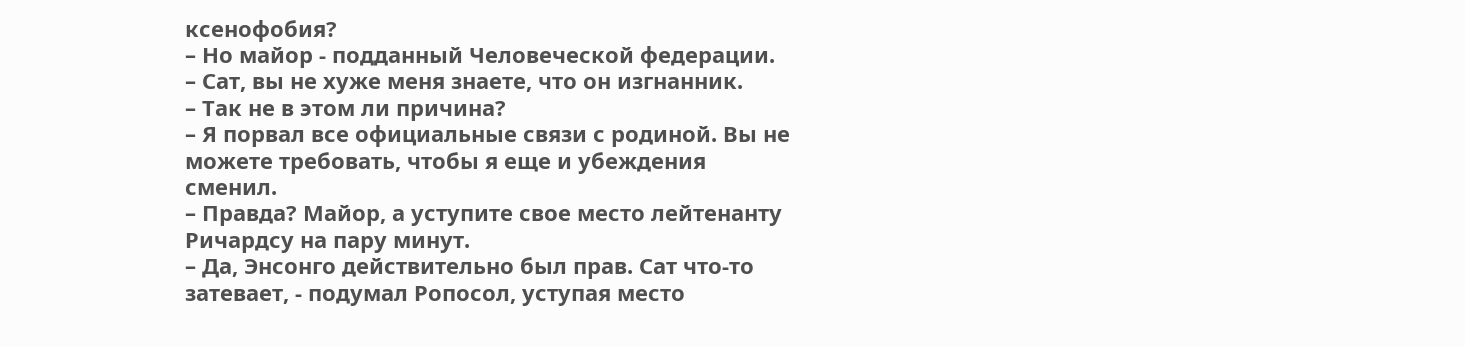ксенофобия?
– Но майор - подданный Человеческой федерации.
– Сат, вы не хуже меня знаете, что он изгнанник.
– Так не в этом ли причина?
– Я порвал все официальные связи с родиной. Вы не можете требовать, чтобы я еще и убеждения сменил.
– Правда? Майор, а уступите свое место лейтенанту Ричардсу на пару минут.
– Да, Энсонго действительно был прав. Сат что-то затевает, - подумал Ропосол, уступая место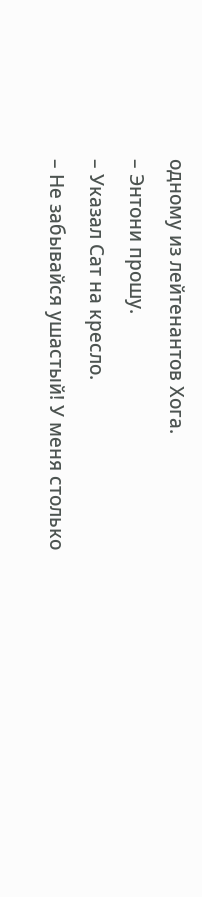одному из лейтенантов Хога.
– Энтони прошу.
– Указал Сат на кресло.
– Не забывайся ушастый! У меня столько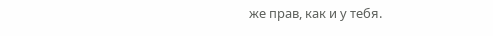же прав, как и у тебя.